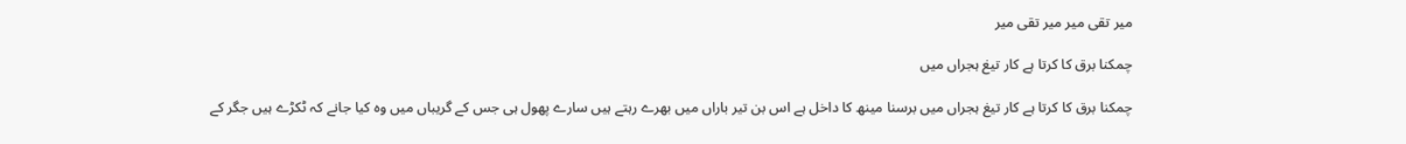میر تقی میر میر تقی میر

چمکنا برق کا کرتا ہے کار تیغ ہجراں میں

چمکنا برق کا کرتا ہے کار تیغ ہجراں میں برسنا مینھ کا داخل ہے اس بن تیر باراں میں بھرے رہتے ہیں سارے پھول ہی جس کے گریباں میں وہ کیا جانے کہ ٹکڑے ہیں جگر کے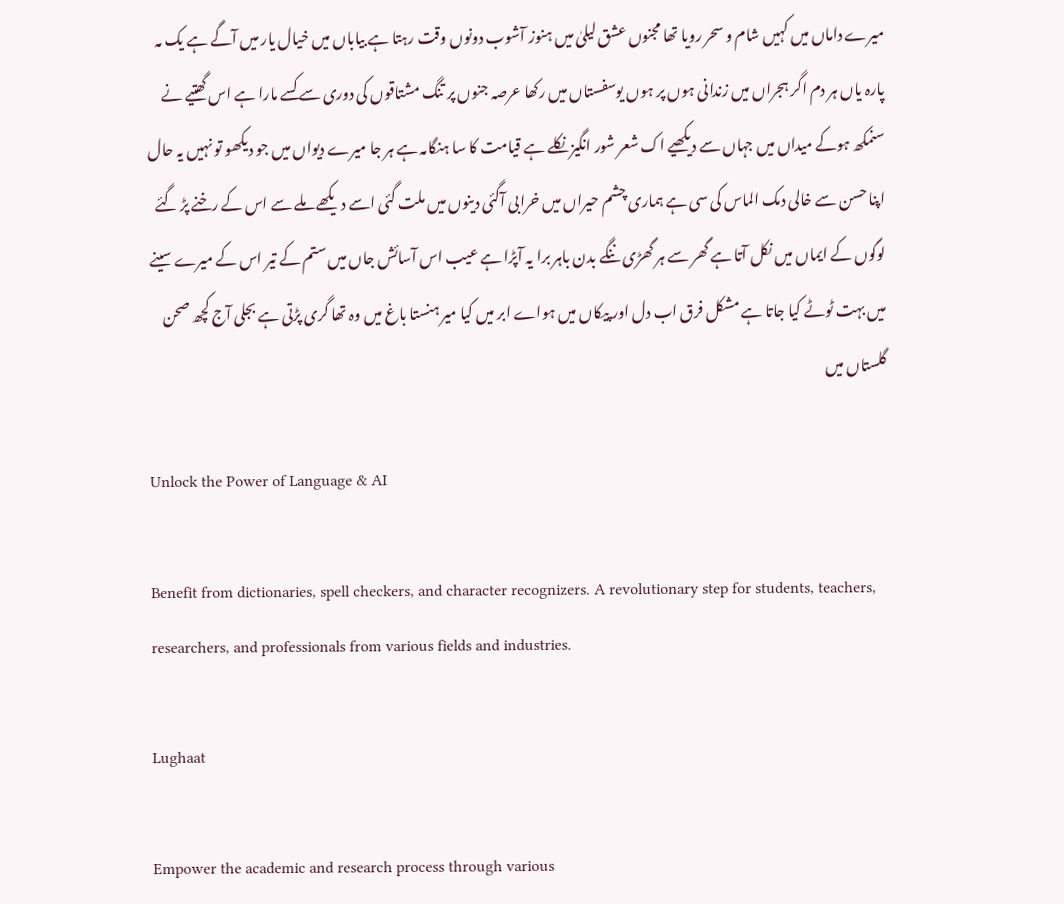میرے داماں میں کہیں شام و سحر رویا تھا مجنوں عشق لیلیٰ میں ہنوز آشوب دونوں وقت رہتا ہے بیاباں میں خیال یار میں آگے ہے یک مہ پارہ یاں ہر دم اگر ہجراں میں زندانی ہوں پر ہوں یوسفستاں میں رکھا عرصہ جنوں پر تنگ مشتاقوں کی دوری سے کسے مارا ہے اس گھتیے نے سنمکھ ہوکے میداں میں جہاں سے دیکھیے اک شعر شور انگیز نکلے ہے قیامت کا سا ہنگامہ ہے ہر جا میرے دیواں میں جو دیکھو تو نہیں یہ حال اپنا حسن سے خالی دمک الماس کی سی ہے ہماری چشم حیراں میں خرابی آگئی دینوں میں ملت گئی اسے دیکھے ملے سے اس کے رخنے پڑ گئے لوگوں کے ایماں میں نکل آتا ہے گھر سے ہر گھڑی ننگے بدن باہر برا یہ آپڑا ہے عیب اس آسائش جاں میں ستم کے تیر اس کے میرے سینے میں بہت ٹوٹے کیا جاتا ہے مشکل فرق اب دل اور پیکاں میں ہواے ابر میں کیا میر ہنستا باغ میں وہ تھا گری پڑتی ہے بجلی آج کچھ صحن گلستاں میں

Unlock the Power of Language & AI

Benefit from dictionaries, spell checkers, and character recognizers. A revolutionary step for students, teachers, researchers, and professionals from various fields and industries.

Lughaat

Empower the academic and research process through various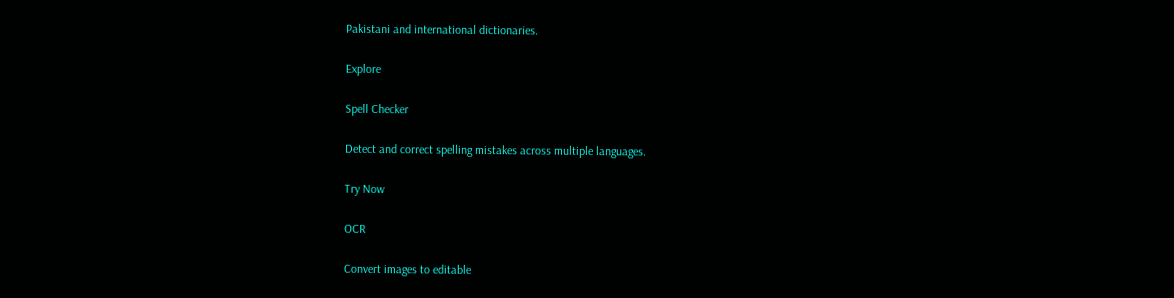Pakistani and international dictionaries.

Explore

Spell Checker

Detect and correct spelling mistakes across multiple languages.

Try Now

OCR

Convert images to editable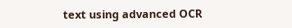text using advanced OCR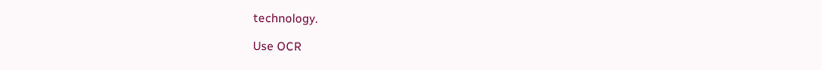technology.

Use OCR